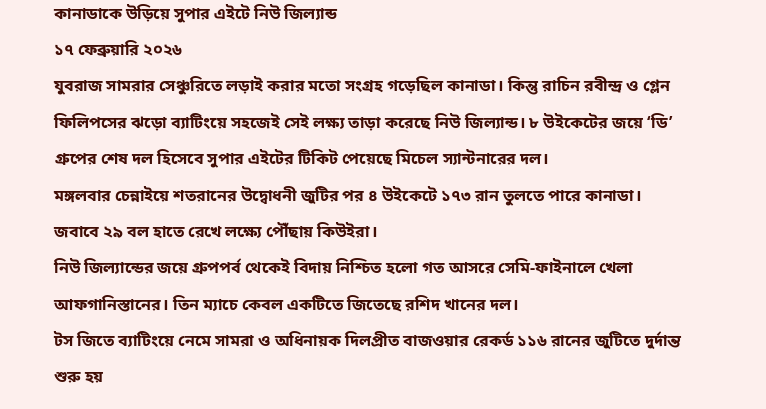কানাডাকে উড়িয়ে সুপার এইটে নিউ জিল্যান্ড
১৭ ফেব্রুয়ারি ২০২৬
যুবরাজ সামরার সেঞ্চুরিতে লড়াই করার মতো সংগ্রহ গড়েছিল কানাডা। কিন্তু রাচিন রবীন্দ্র ও গ্লেন ফিলিপসের ঝড়ো ব্যাটিংয়ে সহজেই সেই লক্ষ্য তাড়া করেছে নিউ জিল্যান্ড। ৮ উইকেটের জয়ে ‘ডি’ গ্রুপের শেষ দল হিসেবে সুপার এইটের টিকিট পেয়েছে মিচেল স্যান্টনারের দল।
মঙ্গলবার চেন্নাইয়ে শতরানের উদ্বোধনী জুটির পর ৪ উইকেটে ১৭৩ রান তুলতে পারে কানাডা। জবাবে ২৯ বল হাতে রেখে লক্ষ্যে পৌঁছায় কিউইরা।
নিউ জিল্যান্ডের জয়ে গ্রুপপর্ব থেকেই বিদায় নিশ্চিত হলো গত আসরে সেমি-ফাইনালে খেলা আফগানিস্তানের। তিন ম্যাচে কেবল একটিতে জিতেছে রশিদ খানের দল।
টস জিতে ব্যাটিংয়ে নেমে সামরা ও অধিনায়ক দিলপ্রীত বাজওয়ার রেকর্ড ১১৬ রানের জুটিতে দুর্দান্ত শুরু হয়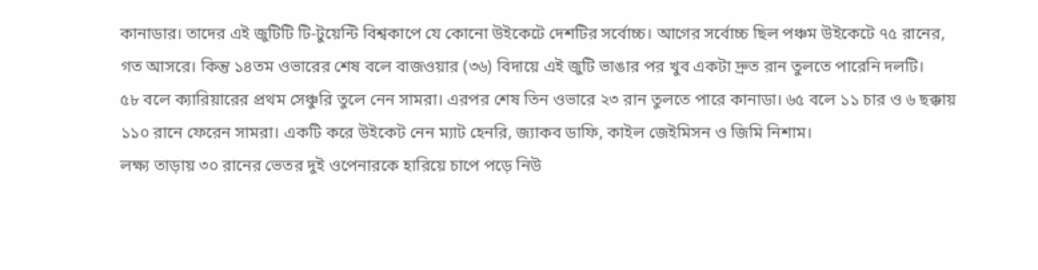কানাডার। তাদের এই জুটিটি টি-টুয়েন্টি বিশ্বকাপে যে কোনো উইকেটে দেশটির সর্বোচ্চ। আগের সর্বোচ্চ ছিল পঞ্চম উইকেটে ৭৫ রানের, গত আসরে। কিন্তু ১৪তম ওভারের শেষ বলে বাজওয়ার (৩৬) বিদায়ে এই জুটি ভাঙার পর খুব একটা দ্রুত রান তুলতে পারেনি দলটি।
৫৮ বলে ক্যারিয়ারের প্রথম সেঞ্চুরি তুলে নেন সামরা। এরপর শেষ তিন ওভারে ২৩ রান তুলতে পারে কানাডা। ৬৫ বলে ১১ চার ও ৬ ছক্কায় ১১০ রানে ফেরেন সামরা। একটি করে উইকেট নেন ম্যাট হেনরি, জ্যাকব ডাফি, কাইল জেইমিসন ও জিমি নিশাম।
লক্ষ্য তাড়ায় ৩০ রানের ভেতর দুই ওপেনারকে হারিয়ে চাপে পড়ে নিউ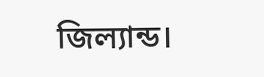জিল্যান্ড।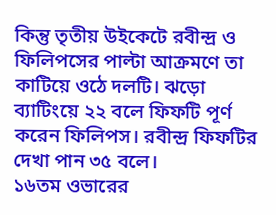কিন্তু তৃতীয় উইকেটে রবীন্দ্র ও ফিলিপসের পাল্টা আক্রমণে তা কাটিয়ে ওঠে দলটি। ঝড়ো ব্যাটিংয়ে ২২ বলে ফিফটি পূর্ণ করেন ফিলিপস। রবীন্দ্র ফিফটির দেখা পান ৩৫ বলে।
১৬তম ওভারের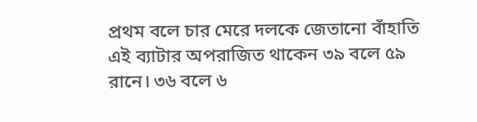প্রথম বলে চার মেরে দলকে জেতানো বাঁহাতি এই ব্যাটার অপরাজিত থাকেন ৩৯ বলে ৫৯ রানে। ৩৬ বলে ৬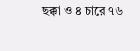ছক্কা ও ৪ চারে ৭৬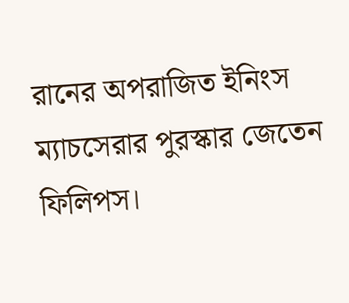রানের অপরাজিত ইনিংস ম্যাচসেরার পুরস্কার জেতেন ফিলিপস।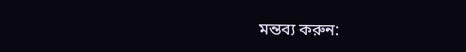মন্তব্য করুন: